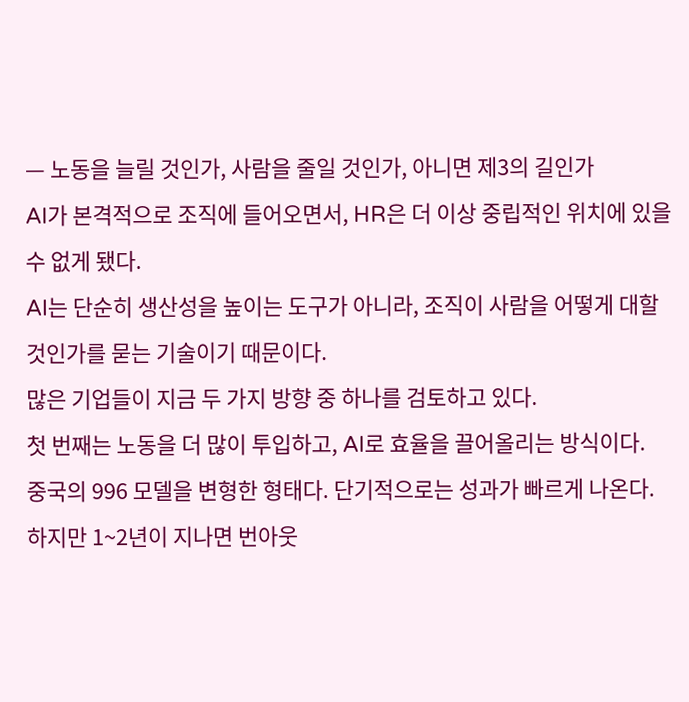— 노동을 늘릴 것인가, 사람을 줄일 것인가, 아니면 제3의 길인가
AI가 본격적으로 조직에 들어오면서, HR은 더 이상 중립적인 위치에 있을 수 없게 됐다.
AI는 단순히 생산성을 높이는 도구가 아니라, 조직이 사람을 어떻게 대할 것인가를 묻는 기술이기 때문이다.
많은 기업들이 지금 두 가지 방향 중 하나를 검토하고 있다.
첫 번째는 노동을 더 많이 투입하고, AI로 효율을 끌어올리는 방식이다.
중국의 996 모델을 변형한 형태다. 단기적으로는 성과가 빠르게 나온다.
하지만 1~2년이 지나면 번아웃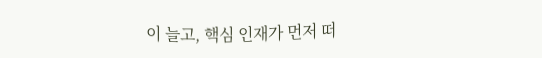이 늘고, 핵심 인재가 먼저 떠